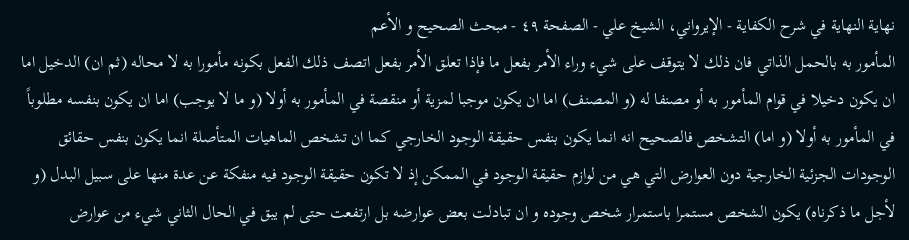نهاية النهاية في شرح الكفاية - الإيرواني، الشيخ علي - الصفحة ٤٩ - مبحث الصحيح و الأعم
المأمور به بالحمل الذاتي فان ذلك لا يتوقف على شيء وراء الأمر بفعل ما فإذا تعلق الأمر بفعل اتصف ذلك الفعل بكونه مأمورا به لا محاله (ثم ان) الدخيل اما ان يكون دخيلا في قوام المأمور به أو مصنفا له (و المصنف) اما ان يكون موجبا لمزية أو منقصة في المأمور به أولا (و ما لا يوجب) اما ان يكون بنفسه مطلوباً في المأمور به أولا (و اما) التشخص فالصحيح انه انما يكون بنفس حقيقة الوجود الخارجي كما ان تشخص الماهيات المتأصلة انما يكون بنفس حقائق الوجودات الجزئية الخارجية دون العوارض التي هي من لوازم حقيقة الوجود في الممكن إذ لا تكون حقيقة الوجود فيه منفكة عن عدة منها على سبيل البدل (و لأجل ما ذكرناه) يكون الشخص مستمرا باستمرار شخص وجوده و ان تبادلت بعض عوارضه بل ارتفعت حتى لم يبق في الحال الثاني شيء من عوارض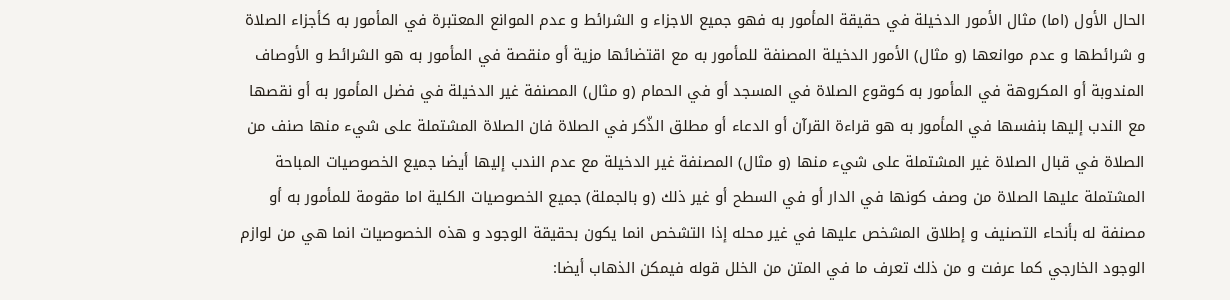الحال الأول (اما) مثال الأمور الدخيلة في حقيقة المأمور به فهو جميع الاجزاء و الشرائط و عدم الموانع المعتبرة في المأمور به كأجزاء الصلاة و شرائطها و عدم موانعها (و مثال) الأمور الدخيلة المصنفة للمأمور به مع اقتضائها مزية أو منقصة في المأمور به هو الشرائط و الأوصاف المندوبة أو المكروهة في المأمور به كوقوع الصلاة في المسجد أو في الحمام (و مثال) المصنفة غير الدخيلة في فضل المأمور به أو نقصها مع الندب إليها بنفسها في المأمور به هو قراءة القرآن أو الدعاء أو مطلق الذّكر في الصلاة فان الصلاة المشتملة على شيء منها صنف من الصلاة في قبال الصلاة غير المشتملة على شيء منها (و مثال) المصنفة غير الدخيلة مع عدم الندب إليها أيضا جميع الخصوصيات المباحة المشتملة عليها الصلاة من وصف كونها في الدار أو في السطح أو غير ذلك (و بالجملة) جميع الخصوصيات الكلية اما مقومة للمأمور به أو مصنفة له بأنحاء التصنيف و إطلاق المشخص عليها في غير محله إذا التشخص انما يكون بحقيقة الوجود و هذه الخصوصيات انما هي من لوازم الوجود الخارجي كما عرفت و من ذلك تعرف ما في المتن من الخلل قوله فيمكن الذهاب أيضا: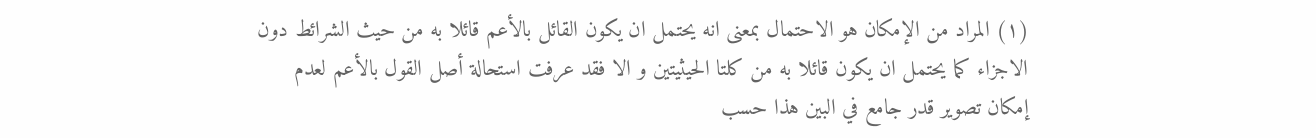(١) المراد من الإمكان هو الاحتمال بمعنى انه يحتمل ان يكون القائل بالأعم قائلا به من حيث الشرائط دون الاجزاء كما يحتمل ان يكون قائلا به من كلتا الحيثيتين و الا فقد عرفت استحالة أصل القول بالأعم لعدم إمكان تصوير قدر جامع في البين هذا حسب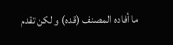ما أفاده المصنف (قده) و لكن تقدم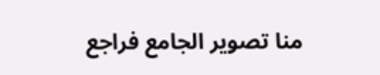منا تصوير الجامع فراجع